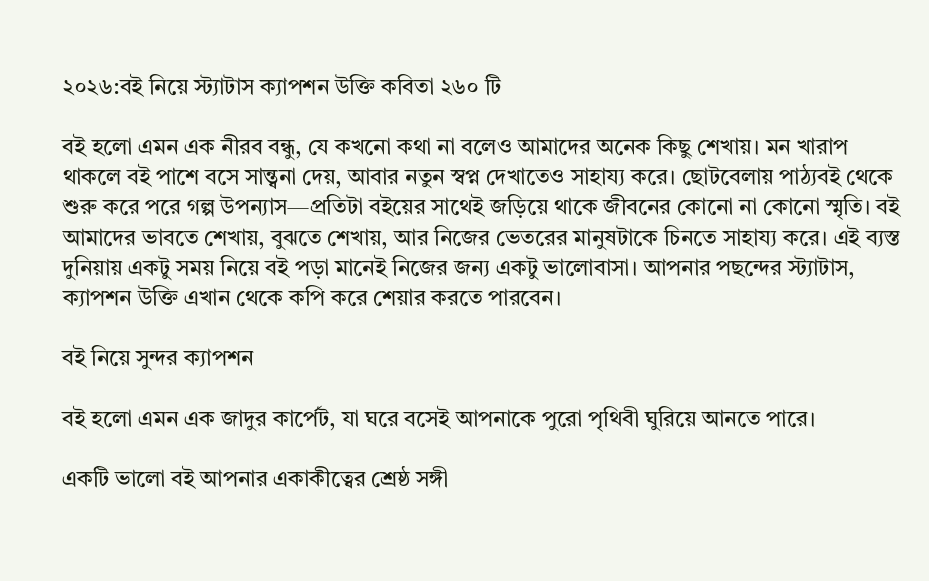২০২৬:বই নিয়ে স্ট্যাটাস ক্যাপশন উক্তি কবিতা ২৬০ টি

বই হলো এমন এক নীরব বন্ধু, যে কখনো কথা না বলেও আমাদের অনেক কিছু শেখায়। মন খারাপ থাকলে বই পাশে বসে সান্ত্বনা দেয়, আবার নতুন স্বপ্ন দেখাতেও সাহায্য করে। ছোটবেলায় পাঠ্যবই থেকে শুরু করে পরে গল্প উপন্যাস—প্রতিটা বইয়ের সাথেই জড়িয়ে থাকে জীবনের কোনো না কোনো স্মৃতি। বই আমাদের ভাবতে শেখায়, বুঝতে শেখায়, আর নিজের ভেতরের মানুষটাকে চিনতে সাহায্য করে। এই ব্যস্ত দুনিয়ায় একটু সময় নিয়ে বই পড়া মানেই নিজের জন্য একটু ভালোবাসা। আপনার পছন্দের স্ট্যাটাস, ক্যাপশন উক্তি এখান থেকে কপি করে শেয়ার করতে পারবেন।

বই নিয়ে সুন্দর ক্যাপশন

বই হলো এমন এক জাদুর কার্পেট, যা ঘরে বসেই আপনাকে পুরো পৃথিবী ঘুরিয়ে আনতে পারে।

একটি ভালো বই আপনার একাকীত্বের শ্রেষ্ঠ সঙ্গী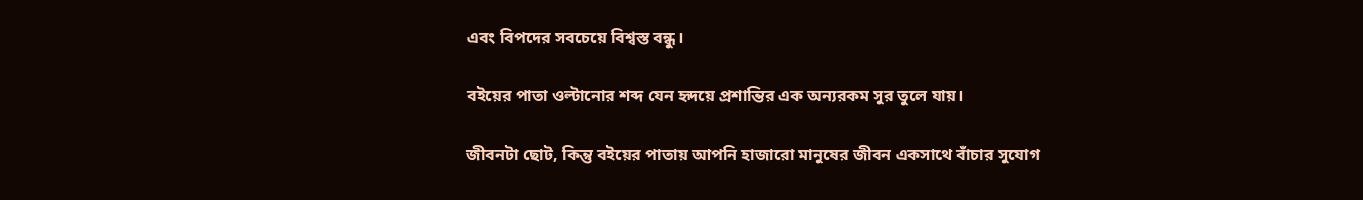এবং বিপদের সবচেয়ে বিশ্বস্ত বন্ধু।

বইয়ের পাতা ওল্টানোর শব্দ যেন হৃদয়ে প্রশান্তির এক অন্যরকম সুর তুলে যায়।

জীবনটা ছোট, কিন্তু বইয়ের পাতায় আপনি হাজারো মানুষের জীবন একসাথে বাঁচার সুযোগ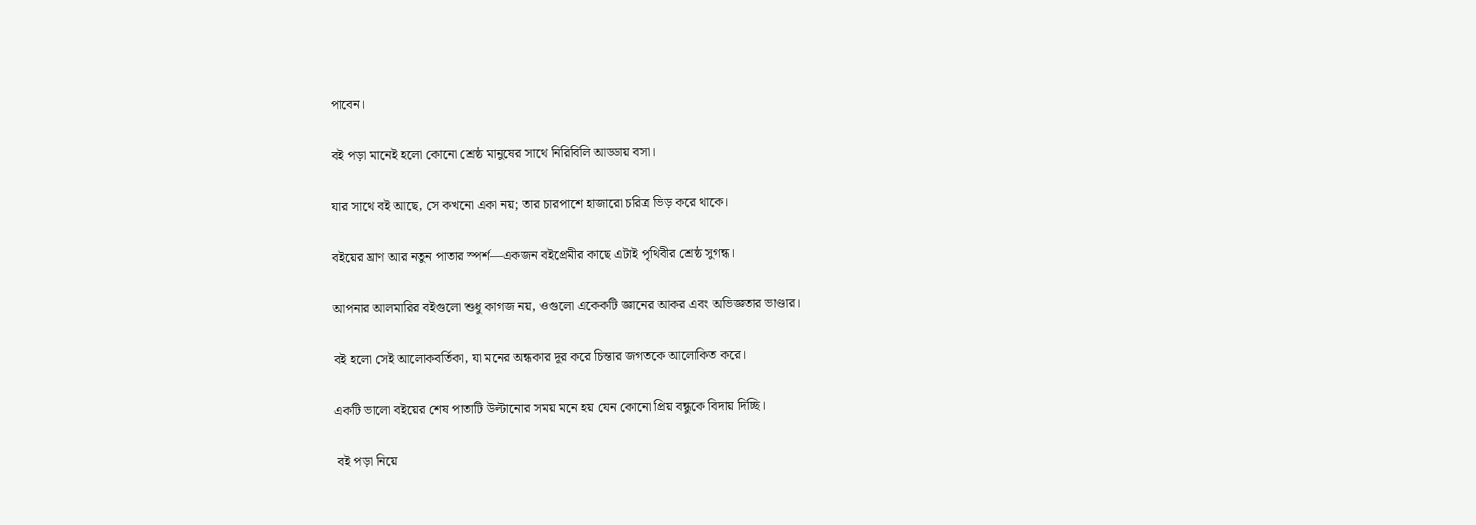পাবেন।

বই পড়া মানেই হলো কোনো শ্রেষ্ঠ মানুষের সাথে নিরিবিলি আড্ডায় বসা।

যার সাথে বই আছে, সে কখনো একা নয়; তার চারপাশে হাজারো চরিত্র ভিড় করে থাকে।

বইয়ের ঘ্রাণ আর নতুন পাতার স্পর্শ—একজন বইপ্রেমীর কাছে এটাই পৃথিবীর শ্রেষ্ঠ সুগন্ধ।

আপনার আলমারির বইগুলো শুধু কাগজ নয়, ওগুলো একেকটি জ্ঞানের আকর এবং অভিজ্ঞতার ভাণ্ডার।

বই হলো সেই আলোকবর্তিকা, যা মনের অন্ধকার দূর করে চিন্তার জগতকে আলোকিত করে।

একটি ভালো বইয়ের শেষ পাতাটি উল্টানোর সময় মনে হয় যেন কোনো প্রিয় বন্ধুকে বিদায় দিচ্ছি।

 বই পড়া নিয়ে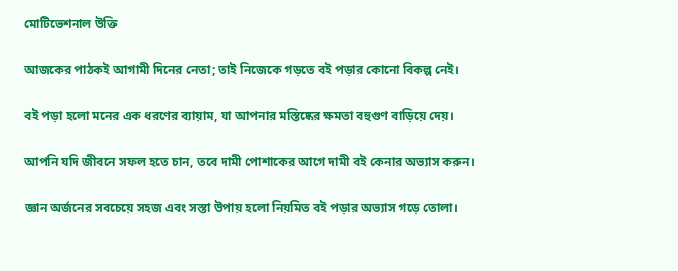মোটিভেশনাল উক্তি

আজকের পাঠকই আগামী দিনের নেতা; তাই নিজেকে গড়তে বই পড়ার কোনো বিকল্প নেই।

বই পড়া হলো মনের এক ধরণের ব্যায়াম, যা আপনার মস্তিষ্কের ক্ষমতা বহুগুণ বাড়িয়ে দেয়।

আপনি যদি জীবনে সফল হতে চান, তবে দামী পোশাকের আগে দামী বই কেনার অভ্যাস করুন।

জ্ঞান অর্জনের সবচেয়ে সহজ এবং সস্তা উপায় হলো নিয়মিত বই পড়ার অভ্যাস গড়ে তোলা।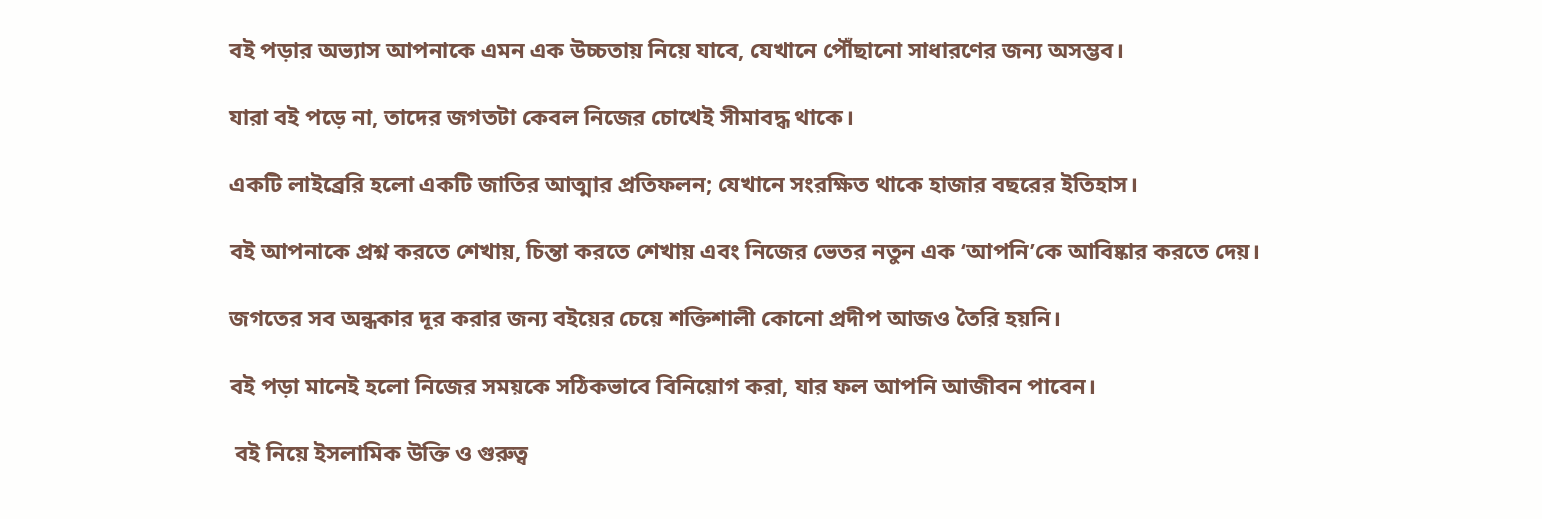বই পড়ার অভ্যাস আপনাকে এমন এক উচ্চতায় নিয়ে যাবে, যেখানে পৌঁছানো সাধারণের জন্য অসম্ভব।

যারা বই পড়ে না, তাদের জগতটা কেবল নিজের চোখেই সীমাবদ্ধ থাকে।

একটি লাইব্রেরি হলো একটি জাতির আত্মার প্রতিফলন; যেখানে সংরক্ষিত থাকে হাজার বছরের ইতিহাস।

বই আপনাকে প্রশ্ন করতে শেখায়, চিন্তা করতে শেখায় এবং নিজের ভেতর নতুন এক ‘আপনি’কে আবিষ্কার করতে দেয়।

জগতের সব অন্ধকার দূর করার জন্য বইয়ের চেয়ে শক্তিশালী কোনো প্রদীপ আজও তৈরি হয়নি।

বই পড়া মানেই হলো নিজের সময়কে সঠিকভাবে বিনিয়োগ করা, যার ফল আপনি আজীবন পাবেন।

 বই নিয়ে ইসলামিক উক্তি ও গুরুত্ব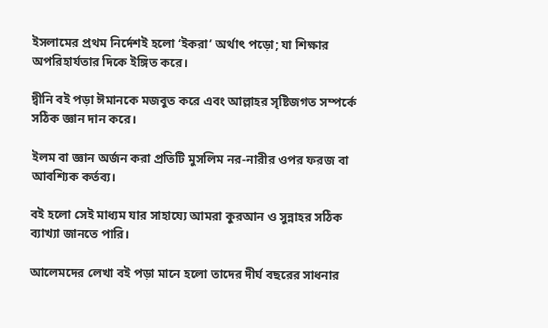ইসলামের প্রথম নির্দেশই হলো ‘ইকরা’ অর্থাৎ পড়ো; যা শিক্ষার অপরিহার্যতার দিকে ইঙ্গিত করে।

দ্বীনি বই পড়া ঈমানকে মজবুত করে এবং আল্লাহর সৃষ্টিজগত সম্পর্কে সঠিক জ্ঞান দান করে।

ইলম বা জ্ঞান অর্জন করা প্রতিটি মুসলিম নর-নারীর ওপর ফরজ বা আবশ্যিক কর্তব্য।

বই হলো সেই মাধ্যম যার সাহায্যে আমরা কুরআন ও সুন্নাহর সঠিক ব্যাখ্যা জানতে পারি।

আলেমদের লেখা বই পড়া মানে হলো তাদের দীর্ঘ বছরের সাধনার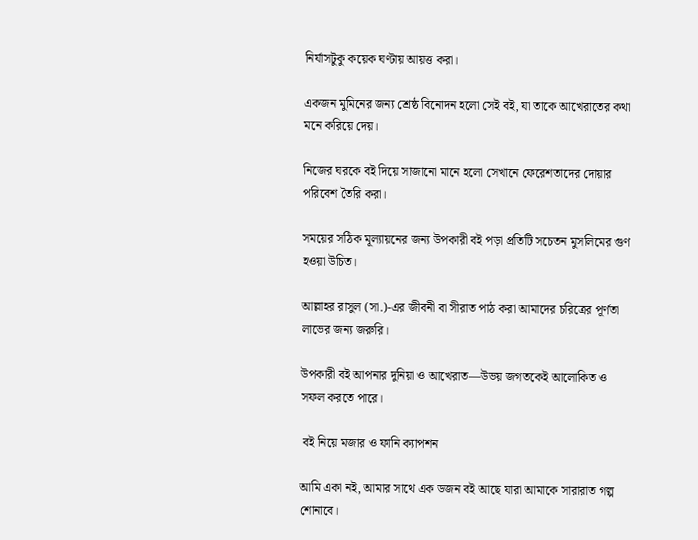নির্যাসটুকু কয়েক ঘণ্টায় আয়ত্ত করা।

একজন মুমিনের জন্য শ্রেষ্ঠ বিনোদন হলো সেই বই, যা তাকে আখেরাতের কথা মনে করিয়ে দেয়।

নিজের ঘরকে বই দিয়ে সাজানো মানে হলো সেখানে ফেরেশতাদের দোয়ার পরিবেশ তৈরি করা।

সময়ের সঠিক মূল্যায়নের জন্য উপকারী বই পড়া প্রতিটি সচেতন মুসলিমের গুণ হওয়া উচিত।

আল্লাহর রাসুল (সা.)-এর জীবনী বা সীরাত পাঠ করা আমাদের চরিত্রের পূর্ণতা লাভের জন্য জরুরি।

উপকারী বই আপনার দুনিয়া ও আখেরাত—উভয় জগতকেই আলোকিত ও সফল করতে পারে।

 বই নিয়ে মজার ও ফানি ক্যাপশন

আমি একা নই, আমার সাথে এক ডজন বই আছে যারা আমাকে সারারাত গল্প শোনাবে।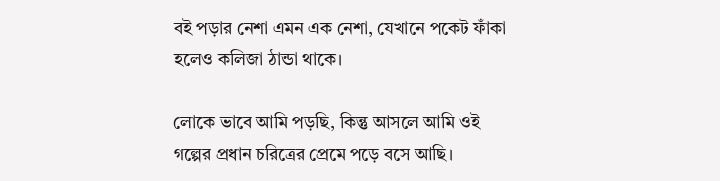বই পড়ার নেশা এমন এক নেশা, যেখানে পকেট ফাঁকা হলেও কলিজা ঠান্ডা থাকে।

লোকে ভাবে আমি পড়ছি, কিন্তু আসলে আমি ওই গল্পের প্রধান চরিত্রের প্রেমে পড়ে বসে আছি।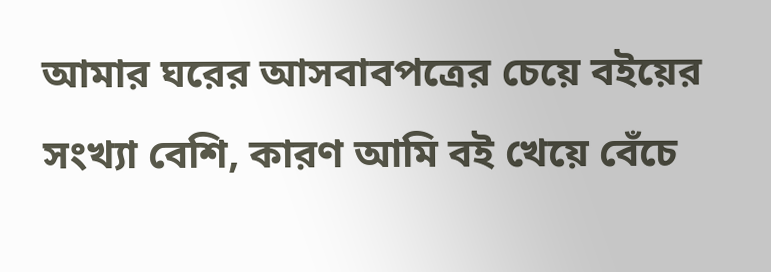আমার ঘরের আসবাবপত্রের চেয়ে বইয়ের সংখ্যা বেশি, কারণ আমি বই খেয়ে বেঁচে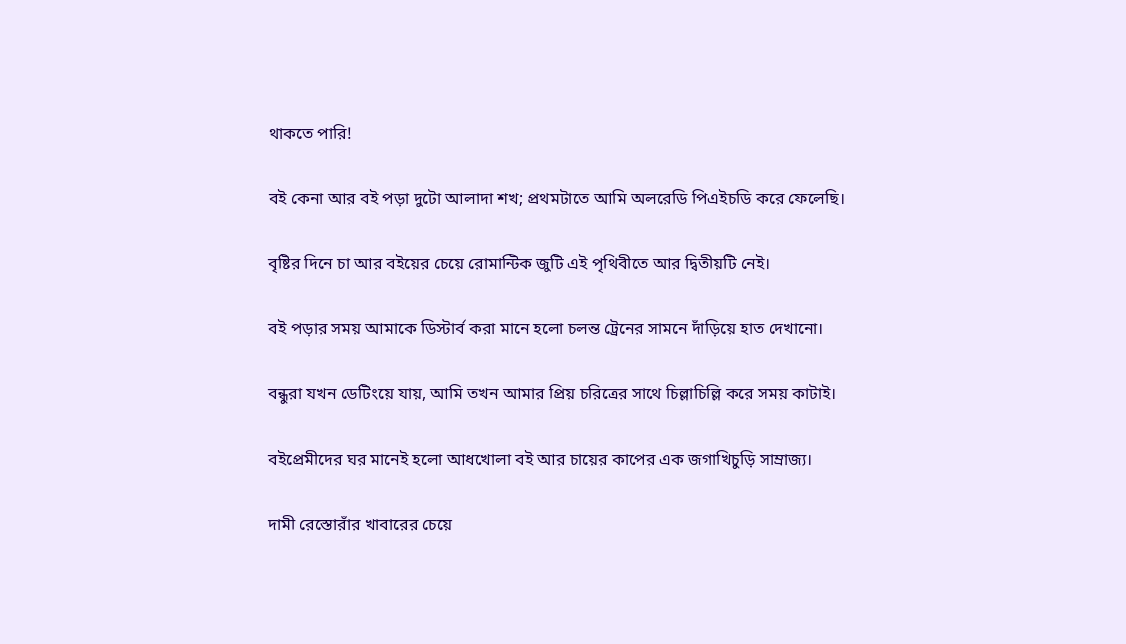থাকতে পারি!

বই কেনা আর বই পড়া দুটো আলাদা শখ; প্রথমটাতে আমি অলরেডি পিএইচডি করে ফেলেছি।

বৃষ্টির দিনে চা আর বইয়ের চেয়ে রোমান্টিক জুটি এই পৃথিবীতে আর দ্বিতীয়টি নেই।

বই পড়ার সময় আমাকে ডিস্টার্ব করা মানে হলো চলন্ত ট্রেনের সামনে দাঁড়িয়ে হাত দেখানো।

বন্ধুরা যখন ডেটিংয়ে যায়, আমি তখন আমার প্রিয় চরিত্রের সাথে চিল্লাচিল্লি করে সময় কাটাই।

বইপ্রেমীদের ঘর মানেই হলো আধখোলা বই আর চায়ের কাপের এক জগাখিচুড়ি সাম্রাজ্য।

দামী রেস্তোরাঁর খাবারের চেয়ে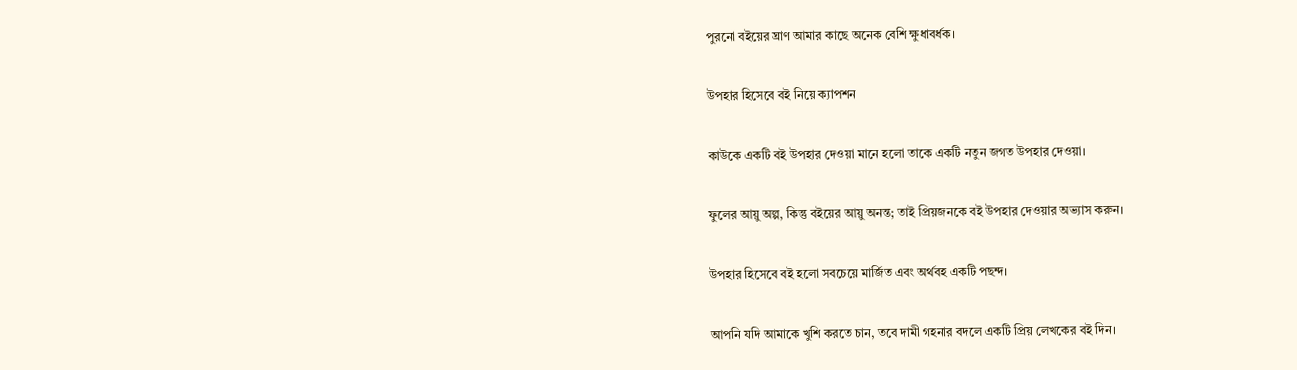পুরনো বইয়ের ঘ্রাণ আমার কাছে অনেক বেশি ক্ষুধাবর্ধক।

উপহার হিসেবে বই নিয়ে ক্যাপশন

কাউকে একটি বই উপহার দেওয়া মানে হলো তাকে একটি নতুন জগত উপহার দেওয়া।

ফুলের আয়ু অল্প, কিন্তু বইয়ের আয়ু অনন্ত; তাই প্রিয়জনকে বই উপহার দেওয়ার অভ্যাস করুন।

উপহার হিসেবে বই হলো সবচেয়ে মার্জিত এবং অর্থবহ একটি পছন্দ।

আপনি যদি আমাকে খুশি করতে চান, তবে দামী গহনার বদলে একটি প্রিয় লেখকের বই দিন।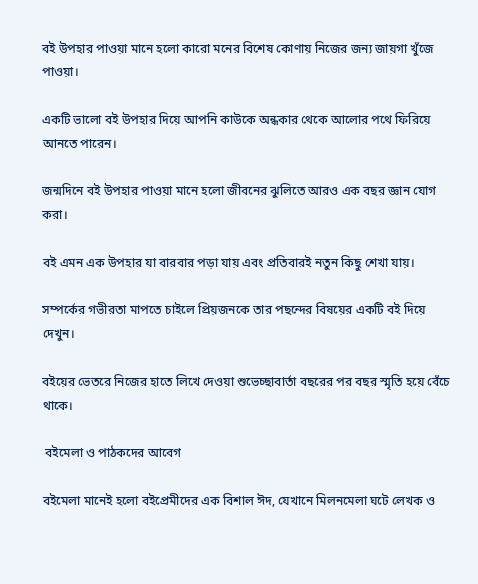বই উপহার পাওয়া মানে হলো কারো মনের বিশেষ কোণায় নিজের জন্য জায়গা খুঁজে পাওয়া।

একটি ভালো বই উপহার দিয়ে আপনি কাউকে অন্ধকার থেকে আলোর পথে ফিরিয়ে আনতে পারেন।

জন্মদিনে বই উপহার পাওয়া মানে হলো জীবনের ঝুলিতে আরও এক বছর জ্ঞান যোগ করা।

বই এমন এক উপহার যা বারবার পড়া যায় এবং প্রতিবারই নতুন কিছু শেখা যায়।

সম্পর্কের গভীরতা মাপতে চাইলে প্রিয়জনকে তার পছন্দের বিষয়ের একটি বই দিয়ে দেখুন।

বইয়ের ভেতরে নিজের হাতে লিখে দেওয়া শুভেচ্ছাবার্তা বছরের পর বছর স্মৃতি হয়ে বেঁচে থাকে।

 বইমেলা ও পাঠকদের আবেগ

বইমেলা মানেই হলো বইপ্রেমীদের এক বিশাল ঈদ, যেখানে মিলনমেলা ঘটে লেখক ও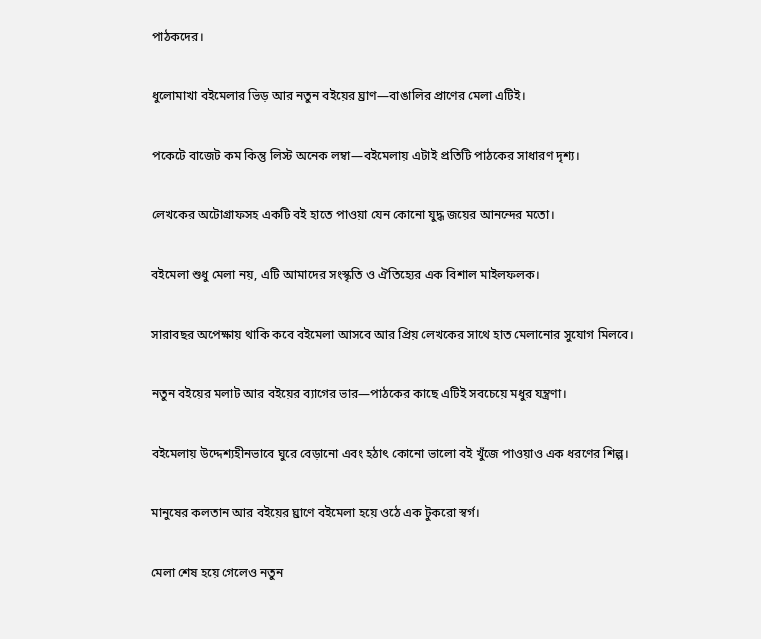পাঠকদের।

ধুলোমাখা বইমেলার ভিড় আর নতুন বইয়ের ঘ্রাণ—বাঙালির প্রাণের মেলা এটিই।

পকেটে বাজেট কম কিন্তু লিস্ট অনেক লম্বা—বইমেলায় এটাই প্রতিটি পাঠকের সাধারণ দৃশ্য।

লেখকের অটোগ্রাফসহ একটি বই হাতে পাওয়া যেন কোনো যুদ্ধ জয়ের আনন্দের মতো।

বইমেলা শুধু মেলা নয়, এটি আমাদের সংস্কৃতি ও ঐতিহ্যের এক বিশাল মাইলফলক।

সারাবছর অপেক্ষায় থাকি কবে বইমেলা আসবে আর প্রিয় লেখকের সাথে হাত মেলানোর সুযোগ মিলবে।

নতুন বইয়ের মলাট আর বইয়ের ব্যাগের ভার—পাঠকের কাছে এটিই সবচেয়ে মধুর যন্ত্রণা।

বইমেলায় উদ্দেশ্যহীনভাবে ঘুরে বেড়ানো এবং হঠাৎ কোনো ভালো বই খুঁজে পাওয়াও এক ধরণের শিল্প।

মানুষের কলতান আর বইয়ের ঘ্রাণে বইমেলা হয়ে ওঠে এক টুকরো স্বর্গ।

মেলা শেষ হয়ে গেলেও নতুন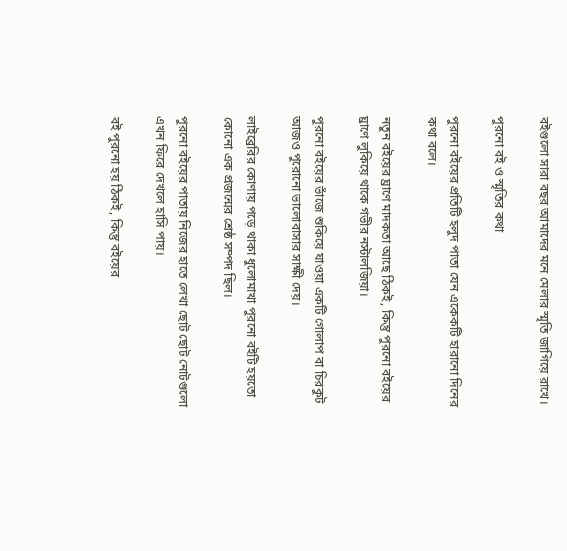বইগুলো সারা বছর আমাদের মনে মেলার স্মৃতি জাগিয়ে রাখে।

পুরনো বই ও স্মৃতির কথা

পুরনো বইয়ের প্রতিটি হলুদ পাতা যেন একেকটি হারানো দিনের কথা বলে।

নতুন বইয়ের ঘ্রাণে মাদকতা আছে ঠিকই, কিন্তু পুরনো বইয়ের ঘ্রাণে লুকিয়ে থাকে গভীর নস্টালজিয়া।

পুরনো বইয়ের ভাঁজে শুকিয়ে যাওয়া একটি গোলাপ বা চিরকুট আজও পুরোনো ভালোবাসার সাক্ষী দেয়।

লাইব্রেরির কোণায় পড়ে থাকা ধুলোমাখা পুরনো বইটি হয়তো কোনো এক প্রজন্মের শ্রেষ্ঠ সম্পদ ছিল।

পুরনো বইয়ের পাতায় নিজের হাতে লেখা ছোট ছোট নোটগুলো এখন ফিরে দেখলে হাসি পায়।

বই পুরনো হয় ঠিকই, কিন্তু বইয়ের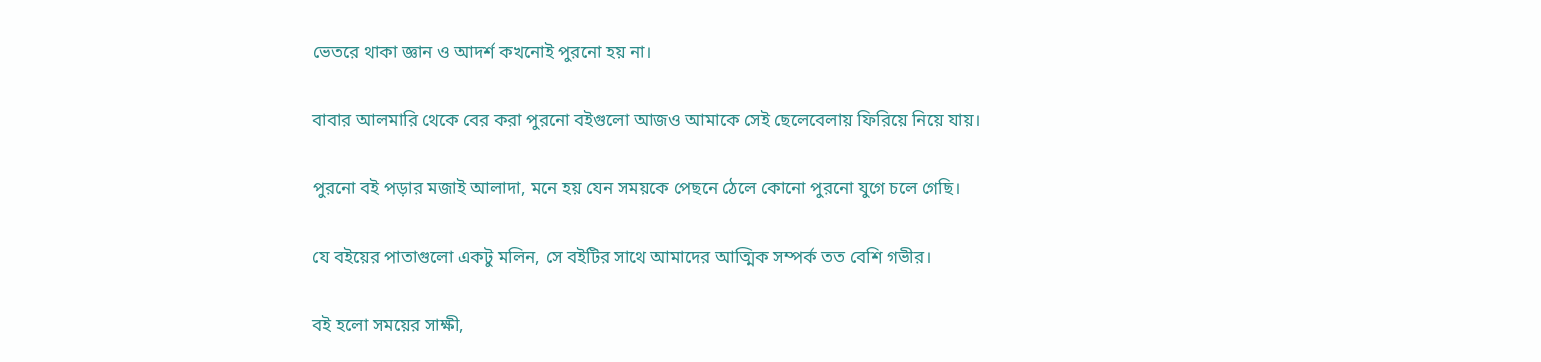ভেতরে থাকা জ্ঞান ও আদর্শ কখনোই পুরনো হয় না।

বাবার আলমারি থেকে বের করা পুরনো বইগুলো আজও আমাকে সেই ছেলেবেলায় ফিরিয়ে নিয়ে যায়।

পুরনো বই পড়ার মজাই আলাদা, মনে হয় যেন সময়কে পেছনে ঠেলে কোনো পুরনো যুগে চলে গেছি।

যে বইয়ের পাতাগুলো একটু মলিন, সে বইটির সাথে আমাদের আত্মিক সম্পর্ক তত বেশি গভীর।

বই হলো সময়ের সাক্ষী,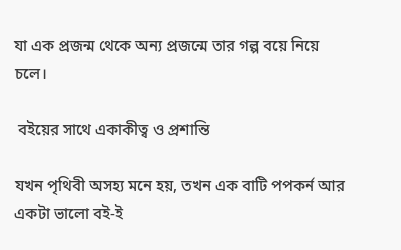যা এক প্রজন্ম থেকে অন্য প্রজন্মে তার গল্প বয়ে নিয়ে চলে।

 বইয়ের সাথে একাকীত্ব ও প্রশান্তি

যখন পৃথিবী অসহ্য মনে হয়, তখন এক বাটি পপকর্ন আর একটা ভালো বই-ই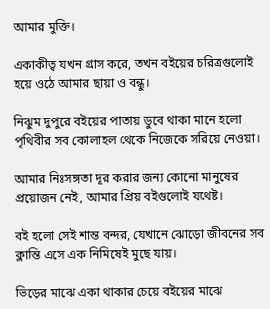আমার মুক্তি।

একাকীত্ব যখন গ্রাস করে, তখন বইয়ের চরিত্রগুলোই হয়ে ওঠে আমার ছায়া ও বন্ধু।

নিঝুম দুপুরে বইয়ের পাতায় ডুবে থাকা মানে হলো পৃথিবীর সব কোলাহল থেকে নিজেকে সরিয়ে নেওয়া।

আমার নিঃসঙ্গতা দূর করার জন্য কোনো মানুষের প্রয়োজন নেই, আমার প্রিয় বইগুলোই যথেষ্ট।

বই হলো সেই শান্ত বন্দর, যেখানে ঝোড়ো জীবনের সব ক্লান্তি এসে এক নিমিষেই মুছে যায়।

ভিড়ের মাঝে একা থাকার চেয়ে বইয়ের মাঝে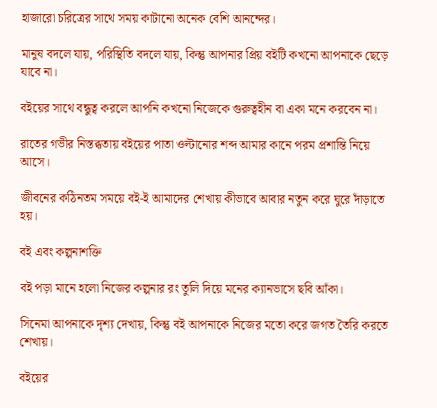হাজারো চরিত্রের সাথে সময় কাটানো অনেক বেশি আনন্দের।

মানুষ বদলে যায়, পরিস্থিতি বদলে যায়, কিন্তু আপনার প্রিয় বইটি কখনো আপনাকে ছেড়ে যাবে না।

বইয়ের সাথে বন্ধুত্ব করলে আপনি কখনো নিজেকে গুরুত্বহীন বা একা মনে করবেন না।

রাতের গভীর নিস্তব্ধতায় বইয়ের পাতা ওল্টানোর শব্দ আমার কানে পরম প্রশান্তি নিয়ে আসে।

জীবনের কঠিনতম সময়ে বই-ই আমাদের শেখায় কীভাবে আবার নতুন করে ঘুরে দাঁড়াতে হয়।

বই এবং কল্পনাশক্তি

বই পড়া মানে হলো নিজের কল্পনার রং তুলি দিয়ে মনের ক্যানভাসে ছবি আঁকা।

সিনেমা আপনাকে দৃশ্য দেখায়, কিন্তু বই আপনাকে নিজের মতো করে জগত তৈরি করতে শেখায়।

বইয়ের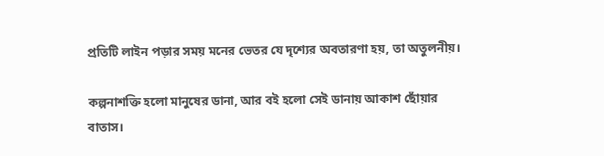প্রতিটি লাইন পড়ার সময় মনের ভেতর যে দৃশ্যের অবতারণা হয়, তা অতুলনীয়।

কল্পনাশক্তি হলো মানুষের ডানা, আর বই হলো সেই ডানায় আকাশ ছোঁয়ার বাতাস।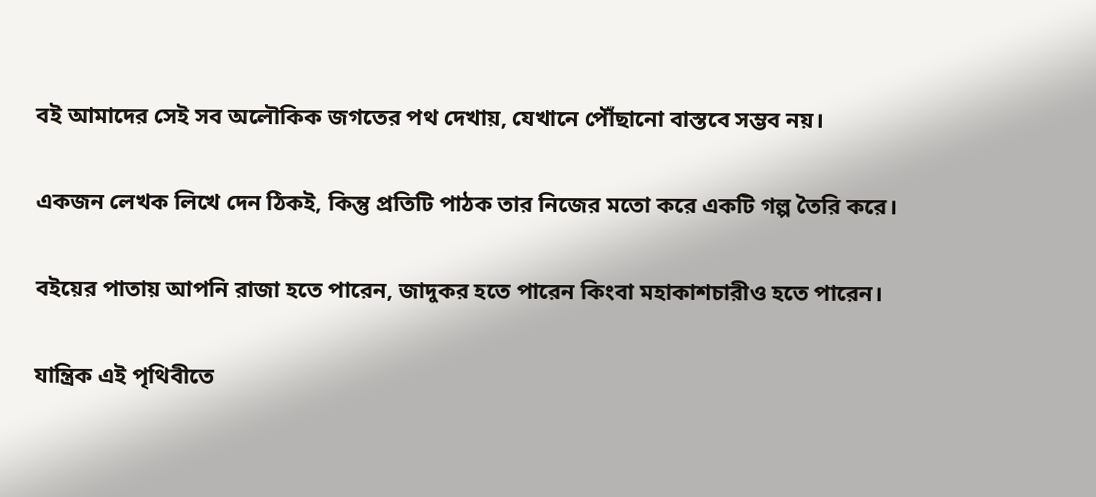বই আমাদের সেই সব অলৌকিক জগতের পথ দেখায়, যেখানে পৌঁছানো বাস্তবে সম্ভব নয়।

একজন লেখক লিখে দেন ঠিকই, কিন্তু প্রতিটি পাঠক তার নিজের মতো করে একটি গল্প তৈরি করে।

বইয়ের পাতায় আপনি রাজা হতে পারেন, জাদুকর হতে পারেন কিংবা মহাকাশচারীও হতে পারেন।

যান্ত্রিক এই পৃথিবীতে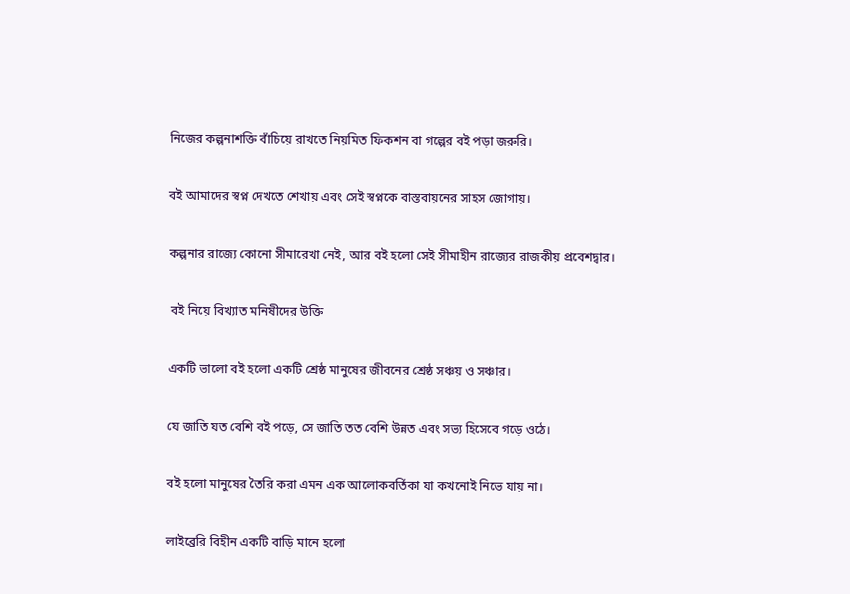নিজের কল্পনাশক্তি বাঁচিয়ে রাখতে নিয়মিত ফিকশন বা গল্পের বই পড়া জরুরি।

বই আমাদের স্বপ্ন দেখতে শেখায় এবং সেই স্বপ্নকে বাস্তবায়নের সাহস জোগায়।

কল্পনার রাজ্যে কোনো সীমারেখা নেই, আর বই হলো সেই সীমাহীন রাজ্যের রাজকীয় প্রবেশদ্বার।

 বই নিয়ে বিখ্যাত মনিষীদের উক্তি

একটি ভালো বই হলো একটি শ্রেষ্ঠ মানুষের জীবনের শ্রেষ্ঠ সঞ্চয় ও সঞ্চার।

যে জাতি যত বেশি বই পড়ে, সে জাতি তত বেশি উন্নত এবং সভ্য হিসেবে গড়ে ওঠে।

বই হলো মানুষের তৈরি করা এমন এক আলোকবর্তিকা যা কখনোই নিভে যায় না।

লাইব্রেরি বিহীন একটি বাড়ি মানে হলো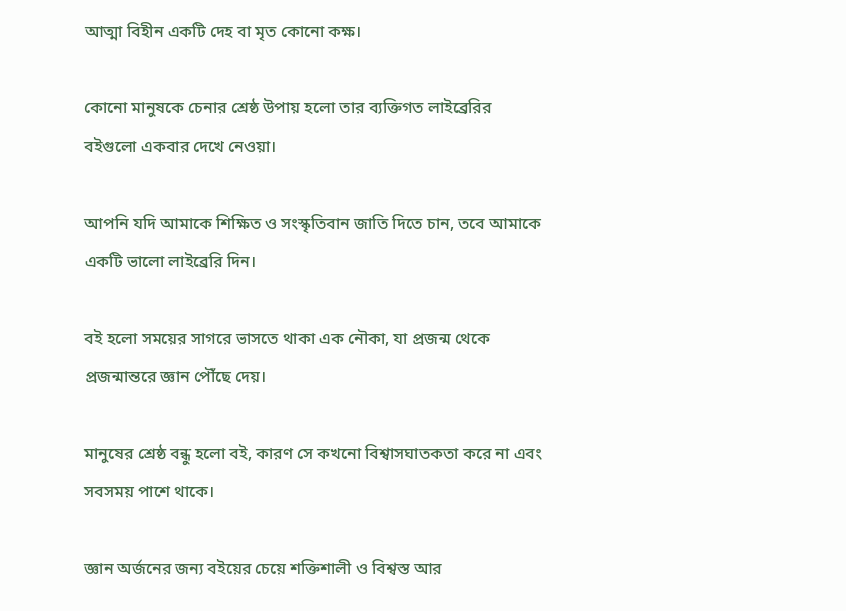আত্মা বিহীন একটি দেহ বা মৃত কোনো কক্ষ।

কোনো মানুষকে চেনার শ্রেষ্ঠ উপায় হলো তার ব্যক্তিগত লাইব্রেরির বইগুলো একবার দেখে নেওয়া।

আপনি যদি আমাকে শিক্ষিত ও সংস্কৃতিবান জাতি দিতে চান, তবে আমাকে একটি ভালো লাইব্রেরি দিন।

বই হলো সময়ের সাগরে ভাসতে থাকা এক নৌকা, যা প্রজন্ম থেকে প্রজন্মান্তরে জ্ঞান পৌঁছে দেয়।

মানুষের শ্রেষ্ঠ বন্ধু হলো বই, কারণ সে কখনো বিশ্বাসঘাতকতা করে না এবং সবসময় পাশে থাকে।

জ্ঞান অর্জনের জন্য বইয়ের চেয়ে শক্তিশালী ও বিশ্বস্ত আর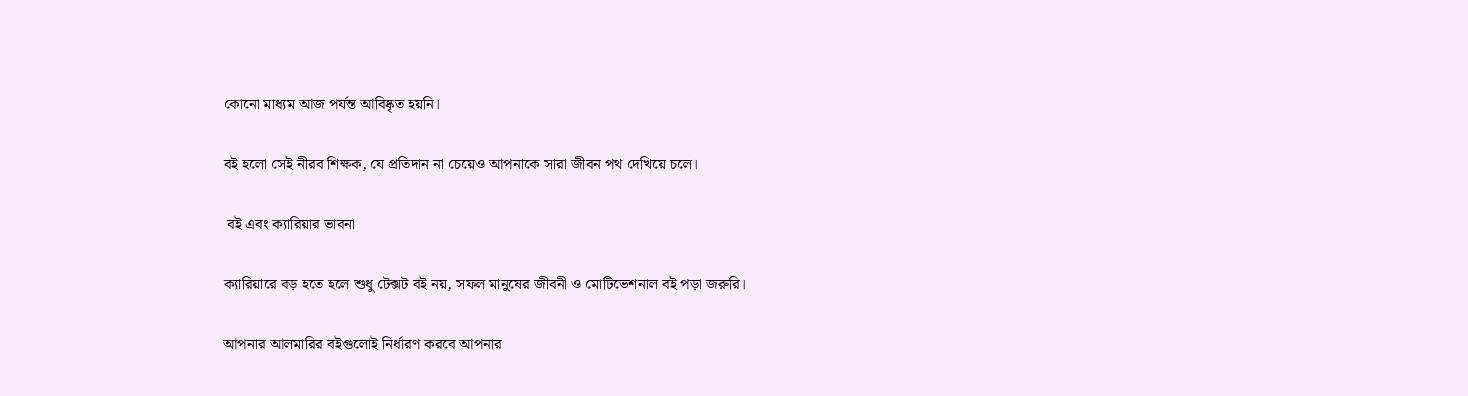কোনো মাধ্যম আজ পর্যন্ত আবিষ্কৃত হয়নি।

বই হলো সেই নীরব শিক্ষক, যে প্রতিদান না চেয়েও আপনাকে সারা জীবন পথ দেখিয়ে চলে।

 বই এবং ক্যারিয়ার ভাবনা

ক্যারিয়ারে বড় হতে হলে শুধু টেক্সট বই নয়, সফল মানুষের জীবনী ও মোটিভেশনাল বই পড়া জরুরি।

আপনার আলমারির বইগুলোই নির্ধারণ করবে আপনার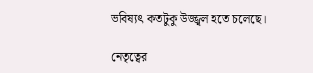ভবিষ্যৎ কতটুকু উজ্জ্বল হতে চলেছে।

নেতৃত্বের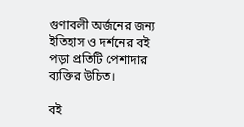গুণাবলী অর্জনের জন্য ইতিহাস ও দর্শনের বই পড়া প্রতিটি পেশাদার ব্যক্তির উচিত।

বই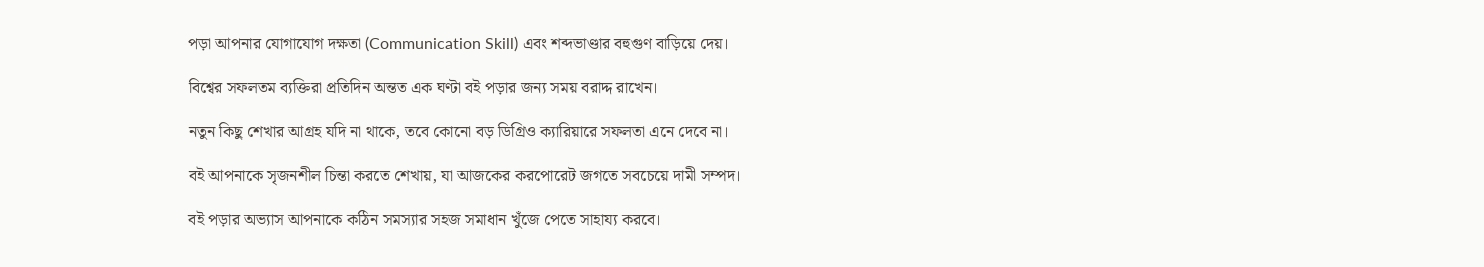পড়া আপনার যোগাযোগ দক্ষতা (Communication Skill) এবং শব্দভাণ্ডার বহুগুণ বাড়িয়ে দেয়।

বিশ্বের সফলতম ব্যক্তিরা প্রতিদিন অন্তত এক ঘণ্টা বই পড়ার জন্য সময় বরাদ্দ রাখেন।

নতুন কিছু শেখার আগ্রহ যদি না থাকে, তবে কোনো বড় ডিগ্রিও ক্যারিয়ারে সফলতা এনে দেবে না।

বই আপনাকে সৃজনশীল চিন্তা করতে শেখায়, যা আজকের করপোরেট জগতে সবচেয়ে দামী সম্পদ।

বই পড়ার অভ্যাস আপনাকে কঠিন সমস্যার সহজ সমাধান খুঁজে পেতে সাহায্য করবে।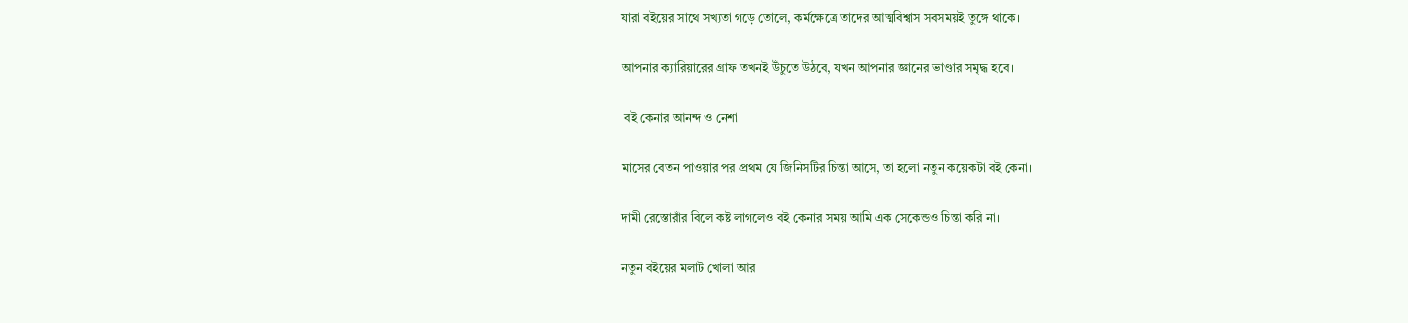যারা বইয়ের সাথে সখ্যতা গড়ে তোলে, কর্মক্ষেত্রে তাদের আত্মবিশ্বাস সবসময়ই তুঙ্গে থাকে।

আপনার ক্যারিয়ারের গ্রাফ তখনই উঁচুতে উঠবে, যখন আপনার জ্ঞানের ভাণ্ডার সমৃদ্ধ হবে।

 বই কেনার আনন্দ ও নেশা

মাসের বেতন পাওয়ার পর প্রথম যে জিনিসটির চিন্তা আসে, তা হলো নতুন কয়েকটা বই কেনা।

দামী রেস্তোরাঁর বিলে কষ্ট লাগলেও বই কেনার সময় আমি এক সেকেন্ডও চিন্তা করি না।

নতুন বইয়ের মলাট খোলা আর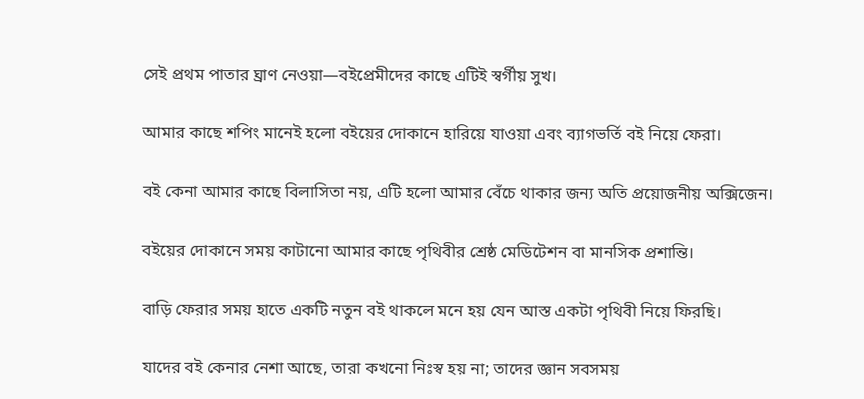সেই প্রথম পাতার ঘ্রাণ নেওয়া—বইপ্রেমীদের কাছে এটিই স্বর্গীয় সুখ।

আমার কাছে শপিং মানেই হলো বইয়ের দোকানে হারিয়ে যাওয়া এবং ব্যাগভর্তি বই নিয়ে ফেরা।

বই কেনা আমার কাছে বিলাসিতা নয়, এটি হলো আমার বেঁচে থাকার জন্য অতি প্রয়োজনীয় অক্সিজেন।

বইয়ের দোকানে সময় কাটানো আমার কাছে পৃথিবীর শ্রেষ্ঠ মেডিটেশন বা মানসিক প্রশান্তি।

বাড়ি ফেরার সময় হাতে একটি নতুন বই থাকলে মনে হয় যেন আস্ত একটা পৃথিবী নিয়ে ফিরছি।

যাদের বই কেনার নেশা আছে, তারা কখনো নিঃস্ব হয় না; তাদের জ্ঞান সবসময়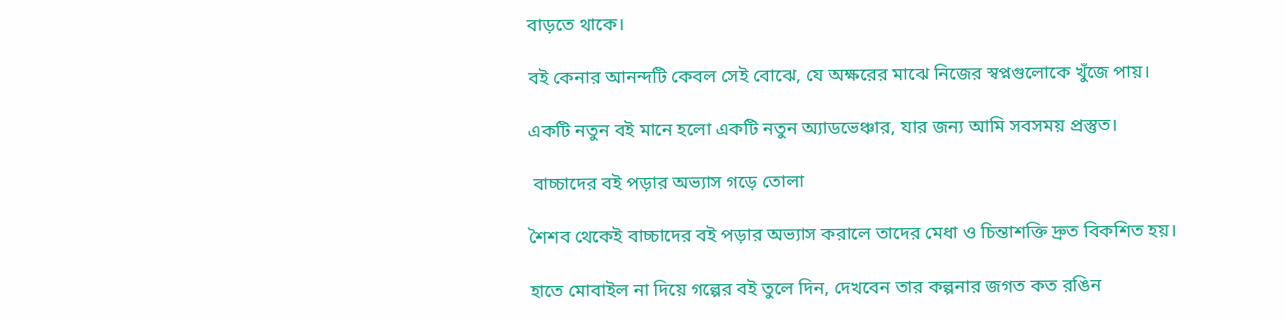বাড়তে থাকে।

বই কেনার আনন্দটি কেবল সেই বোঝে, যে অক্ষরের মাঝে নিজের স্বপ্নগুলোকে খুঁজে পায়।

একটি নতুন বই মানে হলো একটি নতুন অ্যাডভেঞ্চার, যার জন্য আমি সবসময় প্রস্তুত।

 বাচ্চাদের বই পড়ার অভ্যাস গড়ে তোলা

শৈশব থেকেই বাচ্চাদের বই পড়ার অভ্যাস করালে তাদের মেধা ও চিন্তাশক্তি দ্রুত বিকশিত হয়।

হাতে মোবাইল না দিয়ে গল্পের বই তুলে দিন, দেখবেন তার কল্পনার জগত কত রঙিন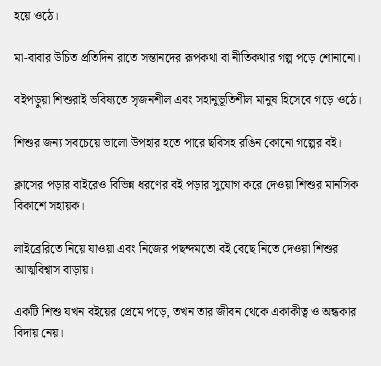হয়ে ওঠে।

মা-বাবার উচিত প্রতিদিন রাতে সন্তানদের রূপকথা বা নীতিকথার গল্প পড়ে শোনানো।

বইপড়ুয়া শিশুরাই ভবিষ্যতে সৃজনশীল এবং সহানুভূতিশীল মানুষ হিসেবে গড়ে ওঠে।

শিশুর জন্য সবচেয়ে ভালো উপহার হতে পারে ছবিসহ রঙিন কোনো গল্পের বই।

ক্লাসের পড়ার বাইরেও বিভিন্ন ধরণের বই পড়ার সুযোগ করে দেওয়া শিশুর মানসিক বিকাশে সহায়ক।

লাইব্রেরিতে নিয়ে যাওয়া এবং নিজের পছন্দমতো বই বেছে নিতে দেওয়া শিশুর আত্মবিশ্বাস বাড়ায়।

একটি শিশু যখন বইয়ের প্রেমে পড়ে, তখন তার জীবন থেকে একাকীত্ব ও অন্ধকার বিদায় নেয়।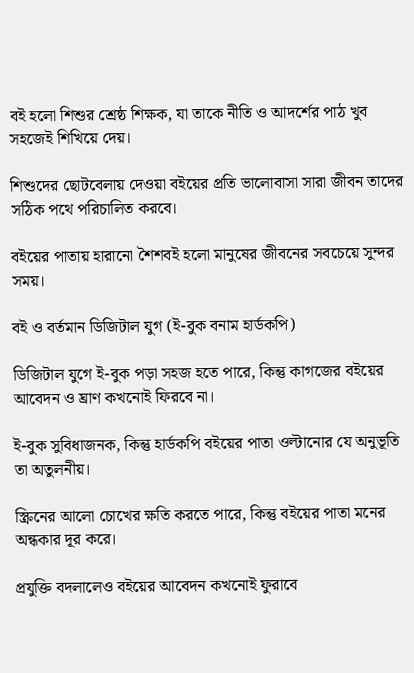বই হলো শিশুর শ্রেষ্ঠ শিক্ষক, যা তাকে নীতি ও আদর্শের পাঠ খুব সহজেই শিখিয়ে দেয়।

শিশুদের ছোটবেলায় দেওয়া বইয়ের প্রতি ভালোবাসা সারা জীবন তাদের সঠিক পথে পরিচালিত করবে।

বইয়ের পাতায় হারানো শৈশবই হলো মানুষের জীবনের সবচেয়ে সুন্দর সময়।

বই ও বর্তমান ডিজিটাল যুগ (ই-বুক বনাম হার্ডকপি)

ডিজিটাল যুগে ই-বুক পড়া সহজ হতে পারে, কিন্তু কাগজের বইয়ের আবেদন ও ঘ্রাণ কখনোই ফিরবে না।

ই-বুক সুবিধাজনক, কিন্তু হার্ডকপি বইয়ের পাতা ওল্টানোর যে অনুভূতি তা অতুলনীয়।

স্ক্রিনের আলো চোখের ক্ষতি করতে পারে, কিন্তু বইয়ের পাতা মনের অন্ধকার দূর করে।

প্রযুক্তি বদলালেও বইয়ের আবেদন কখনোই ফুরাবে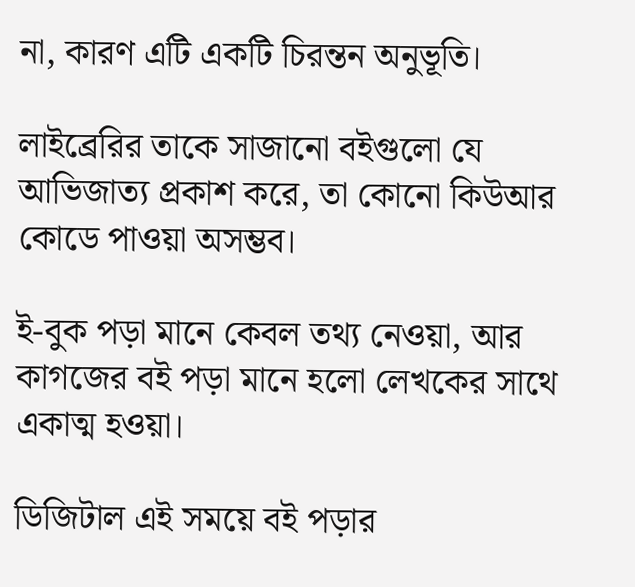না, কারণ এটি একটি চিরন্তন অনুভূতি।

লাইব্রেরির তাকে সাজানো বইগুলো যে আভিজাত্য প্রকাশ করে, তা কোনো কিউআর কোডে পাওয়া অসম্ভব।

ই-বুক পড়া মানে কেবল তথ্য নেওয়া, আর কাগজের বই পড়া মানে হলো লেখকের সাথে একাত্ম হওয়া।

ডিজিটাল এই সময়ে বই পড়ার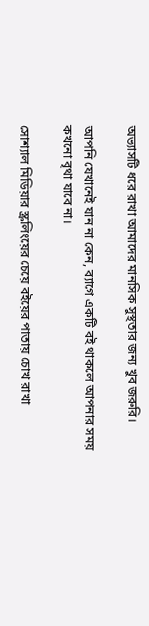অভ্যাসটি ধরে রাখা আমাদের মানসিক সুস্থতার জন্য খুব জরুরি।

আপনি যেখানেই যান না কেন, ব্যাগে একটি বই থাকলে আপনার সময় কখনো বৃথা যাবে না।

সোশ্যাল মিডিয়ার স্ক্রলিংয়ের চেয়ে বইয়ের পাতায় চোখ রাখা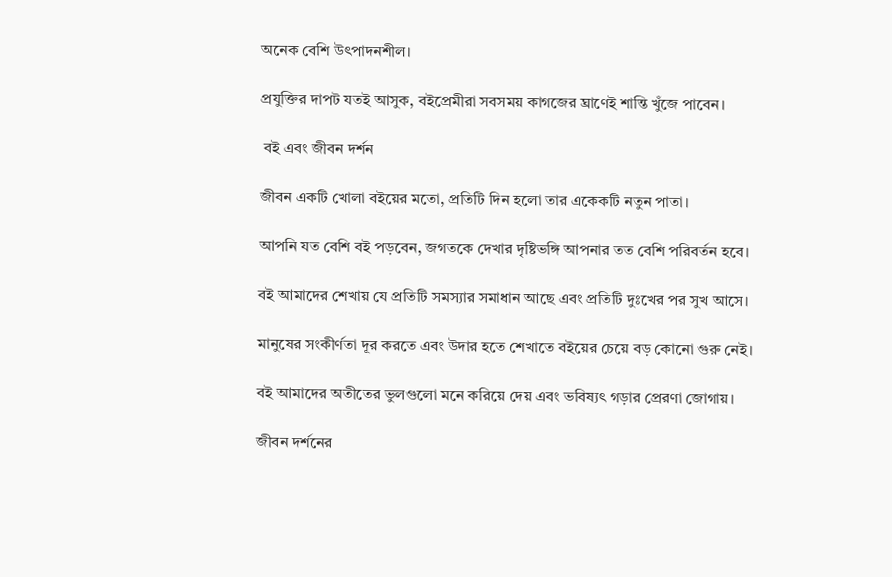অনেক বেশি উৎপাদনশীল।

প্রযুক্তির দাপট যতই আসুক, বইপ্রেমীরা সবসময় কাগজের ঘ্রাণেই শান্তি খুঁজে পাবেন।

 বই এবং জীবন দর্শন

জীবন একটি খোলা বইয়ের মতো, প্রতিটি দিন হলো তার একেকটি নতুন পাতা।

আপনি যত বেশি বই পড়বেন, জগতকে দেখার দৃষ্টিভঙ্গি আপনার তত বেশি পরিবর্তন হবে।

বই আমাদের শেখায় যে প্রতিটি সমস্যার সমাধান আছে এবং প্রতিটি দুঃখের পর সুখ আসে।

মানুষের সংকীর্ণতা দূর করতে এবং উদার হতে শেখাতে বইয়ের চেয়ে বড় কোনো গুরু নেই।

বই আমাদের অতীতের ভুলগুলো মনে করিয়ে দেয় এবং ভবিষ্যৎ গড়ার প্রেরণা জোগায়।

জীবন দর্শনের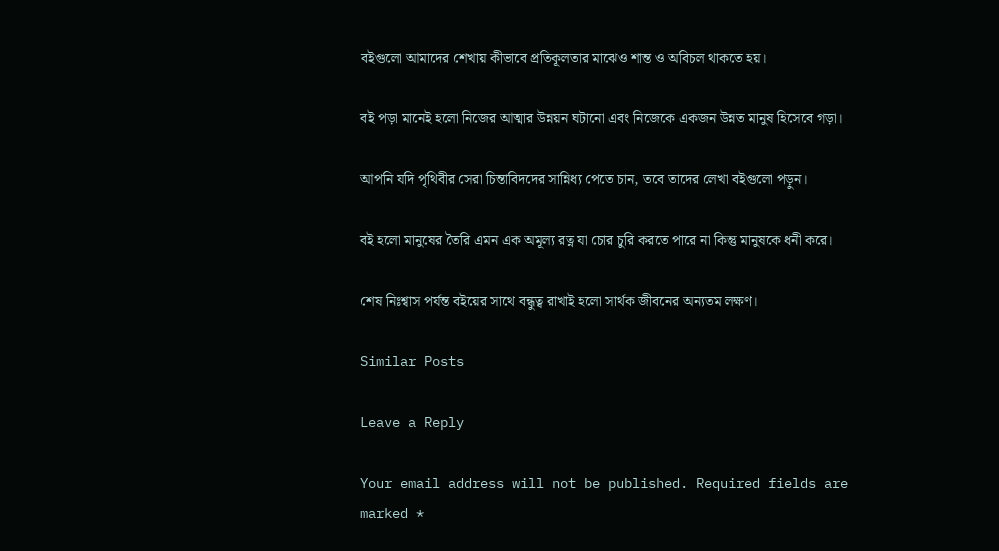বইগুলো আমাদের শেখায় কীভাবে প্রতিকূলতার মাঝেও শান্ত ও অবিচল থাকতে হয়।

বই পড়া মানেই হলো নিজের আত্মার উন্নয়ন ঘটানো এবং নিজেকে একজন উন্নত মানুষ হিসেবে গড়া।

আপনি যদি পৃথিবীর সেরা চিন্তাবিদদের সান্নিধ্য পেতে চান, তবে তাদের লেখা বইগুলো পড়ুন।

বই হলো মানুষের তৈরি এমন এক অমূল্য রত্ন যা চোর চুরি করতে পারে না কিন্তু মানুষকে ধনী করে।

শেষ নিঃশ্বাস পর্যন্ত বইয়ের সাথে বন্ধুত্ব রাখাই হলো সার্থক জীবনের অন্যতম লক্ষণ।

Similar Posts

Leave a Reply

Your email address will not be published. Required fields are marked *